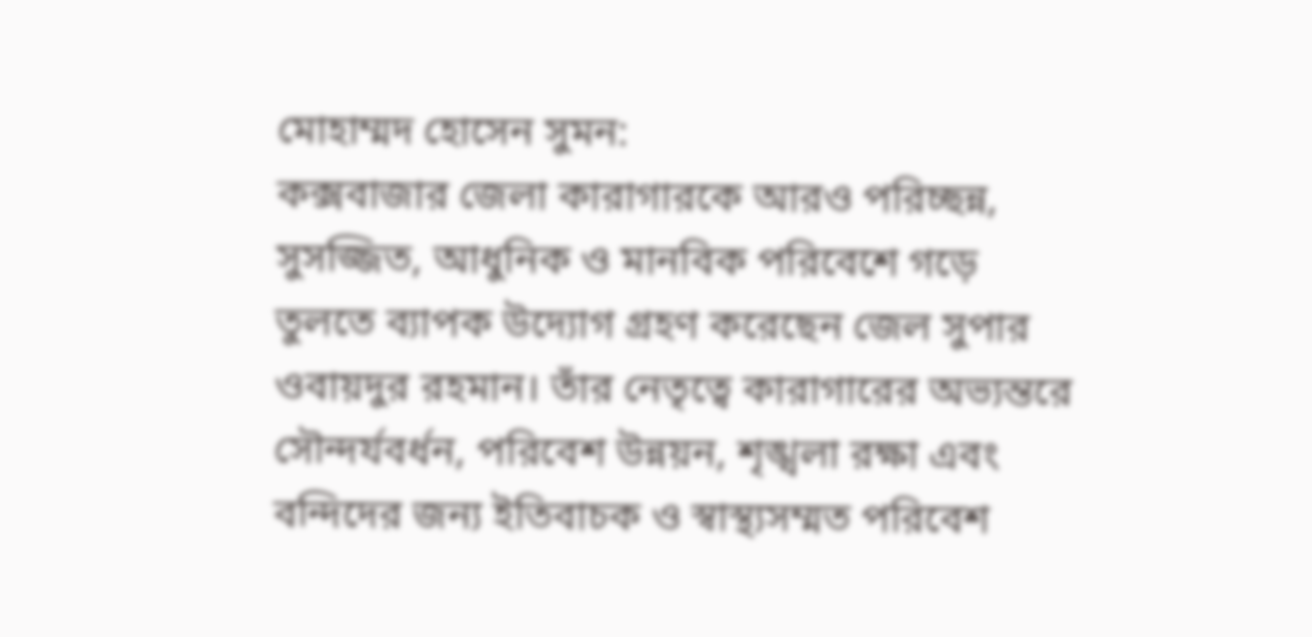মোহাম্মদ হোসেন সুমন:
কক্সবাজার জেলা কারাগারকে আরও পরিচ্ছন্ন, সুসজ্জিত, আধুনিক ও মানবিক পরিবেশে গড়ে তুলতে ব্যাপক উদ্যোগ গ্রহণ করেছেন জেল সুপার ওবায়দুর রহমান। তাঁর নেতৃত্বে কারাগারের অভ্যন্তরে সৌন্দর্যবর্ধন, পরিবেশ উন্নয়ন, শৃঙ্খলা রক্ষা এবং বন্দিদের জন্য ইতিবাচক ও স্বাস্থ্যসম্মত পরিবেশ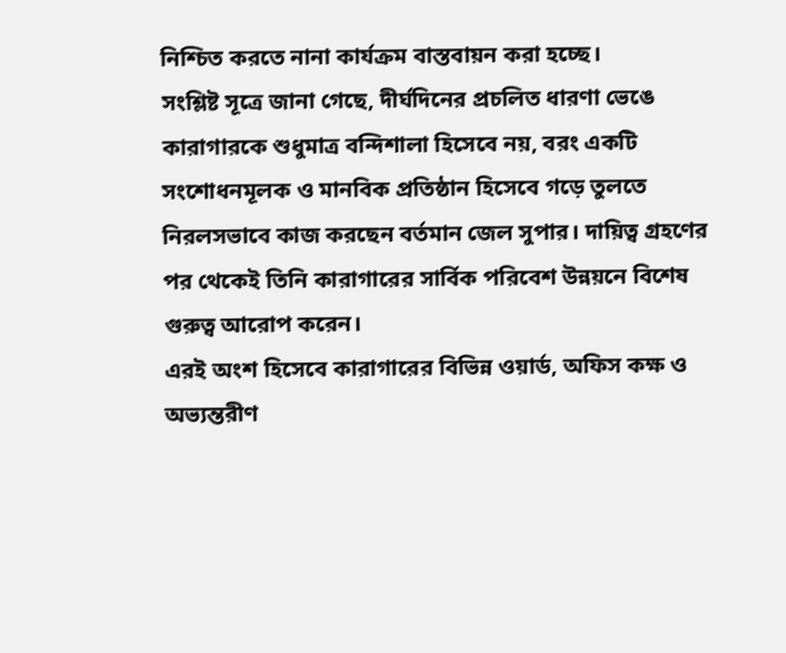নিশ্চিত করতে নানা কার্যক্রম বাস্তবায়ন করা হচ্ছে।
সংশ্লিষ্ট সূত্রে জানা গেছে, দীর্ঘদিনের প্রচলিত ধারণা ভেঙে কারাগারকে শুধুমাত্র বন্দিশালা হিসেবে নয়, বরং একটি সংশোধনমূলক ও মানবিক প্রতিষ্ঠান হিসেবে গড়ে তুলতে নিরলসভাবে কাজ করছেন বর্তমান জেল সুপার। দায়িত্ব গ্রহণের পর থেকেই তিনি কারাগারের সার্বিক পরিবেশ উন্নয়নে বিশেষ গুরুত্ব আরোপ করেন।
এরই অংশ হিসেবে কারাগারের বিভিন্ন ওয়ার্ড, অফিস কক্ষ ও অভ্যন্তরীণ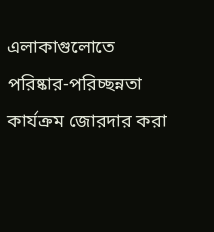এলাকাগুলোতে পরিষ্কার-পরিচ্ছন্নতা কার্যক্রম জোরদার করা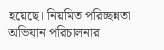হয়েছে। নিয়মিত পরিচ্ছন্নতা অভিযান পরিচালনার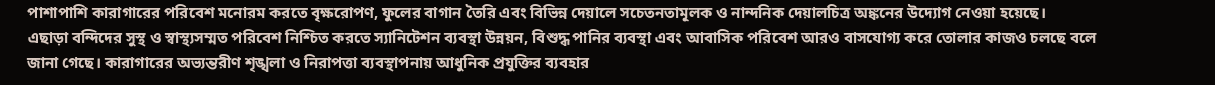পাশাপাশি কারাগারের পরিবেশ মনোরম করতে বৃক্ষরোপণ, ফুলের বাগান তৈরি এবং বিভিন্ন দেয়ালে সচেতনতামূলক ও নান্দনিক দেয়ালচিত্র অঙ্কনের উদ্যোগ নেওয়া হয়েছে।
এছাড়া বন্দিদের সুস্থ ও স্বাস্থ্যসম্মত পরিবেশ নিশ্চিত করতে স্যানিটেশন ব্যবস্থা উন্নয়ন, বিশুদ্ধ পানির ব্যবস্থা এবং আবাসিক পরিবেশ আরও বাসযোগ্য করে তোলার কাজও চলছে বলে জানা গেছে। কারাগারের অভ্যন্তরীণ শৃঙ্খলা ও নিরাপত্তা ব্যবস্থাপনায় আধুনিক প্রযুক্তির ব্যবহার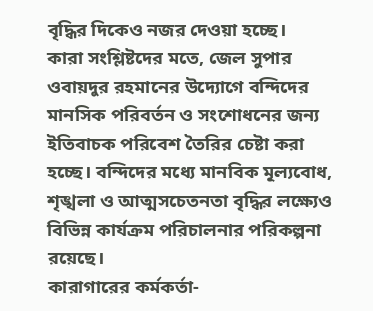বৃদ্ধির দিকেও নজর দেওয়া হচ্ছে।
কারা সংশ্লিষ্টদের মতে, জেল সুপার ওবায়দুর রহমানের উদ্যোগে বন্দিদের মানসিক পরিবর্তন ও সংশোধনের জন্য ইতিবাচক পরিবেশ তৈরির চেষ্টা করা হচ্ছে। বন্দিদের মধ্যে মানবিক মূল্যবোধ, শৃঙ্খলা ও আত্মসচেতনতা বৃদ্ধির লক্ষ্যেও বিভিন্ন কার্যক্রম পরিচালনার পরিকল্পনা রয়েছে।
কারাগারের কর্মকর্তা-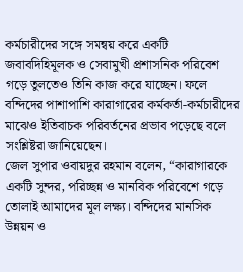কর্মচারীদের সঙ্গে সমন্বয় করে একটি জবাবদিহিমূলক ও সেবামুখী প্রশাসনিক পরিবেশ গড়ে তুলতেও তিনি কাজ করে যাচ্ছেন। ফলে বন্দিদের পাশাপাশি কারাগারের কর্মকর্তা-কর্মচারীদের মাঝেও ইতিবাচক পরিবর্তনের প্রভাব পড়েছে বলে সংশ্লিষ্টরা জানিয়েছেন।
জেল সুপার ওবায়দুর রহমান বলেন, “কারাগারকে একটি সুন্দর, পরিচ্ছন্ন ও মানবিক পরিবেশে গড়ে তোলাই আমাদের মূল লক্ষ্য। বন্দিদের মানসিক উন্নয়ন ও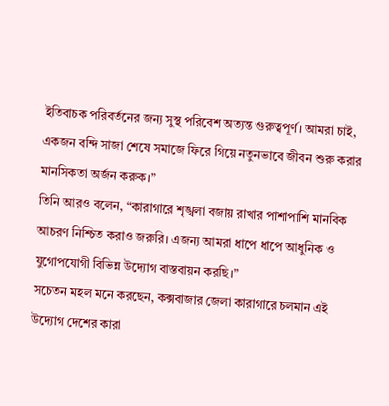ইতিবাচক পরিবর্তনের জন্য সুস্থ পরিবেশ অত্যন্ত গুরুত্বপূর্ণ। আমরা চাই, একজন বন্দি সাজা শেষে সমাজে ফিরে গিয়ে নতুনভাবে জীবন শুরু করার মানসিকতা অর্জন করুক।”
তিনি আরও বলেন, “কারাগারে শৃঙ্খলা বজায় রাখার পাশাপাশি মানবিক আচরণ নিশ্চিত করাও জরুরি। এজন্য আমরা ধাপে ধাপে আধুনিক ও যুগোপযোগী বিভিন্ন উদ্যোগ বাস্তবায়ন করছি।”
সচেতন মহল মনে করছেন, কক্সবাজার জেলা কারাগারে চলমান এই উদ্যোগ দেশের কারা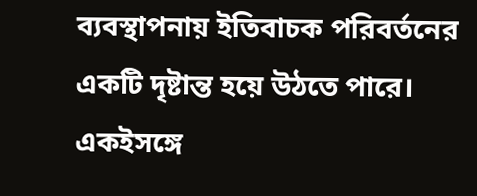ব্যবস্থাপনায় ইতিবাচক পরিবর্তনের একটি দৃষ্টান্ত হয়ে উঠতে পারে। একইসঙ্গে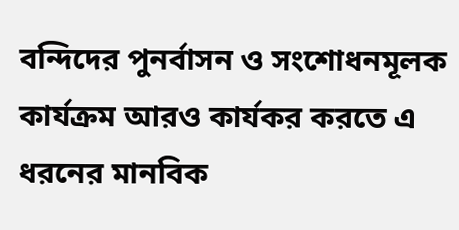বন্দিদের পুনর্বাসন ও সংশোধনমূলক কার্যক্রম আরও কার্যকর করতে এ ধরনের মানবিক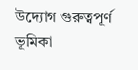উদ্যোগ গুরুত্বপূর্ণ ভূমিকা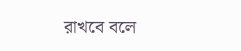রাখবে বলে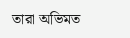তারা অভিমত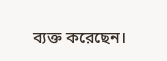ব্যক্ত করেছেন।